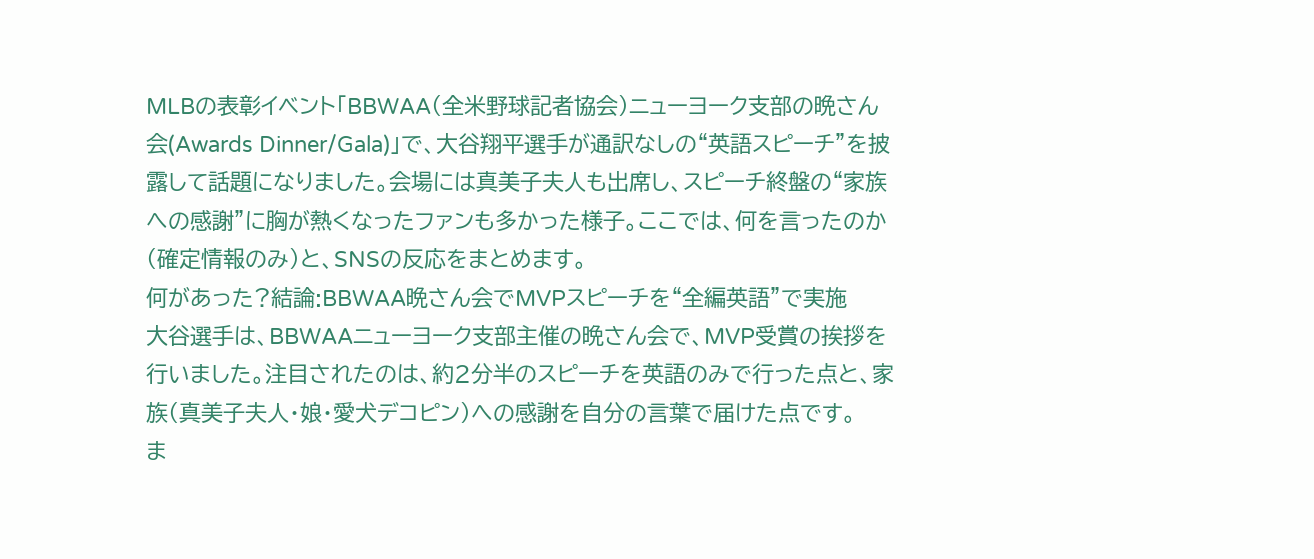MLBの表彰イベント「BBWAA(全米野球記者協会)ニューヨーク支部の晩さん会(Awards Dinner/Gala)」で、大谷翔平選手が通訳なしの“英語スピーチ”を披露して話題になりました。会場には真美子夫人も出席し、スピーチ終盤の“家族への感謝”に胸が熱くなったファンも多かった様子。ここでは、何を言ったのか(確定情報のみ)と、SNSの反応をまとめます。
何があった?結論:BBWAA晩さん会でMVPスピーチを“全編英語”で実施
大谷選手は、BBWAAニューヨーク支部主催の晩さん会で、MVP受賞の挨拶を行いました。注目されたのは、約2分半のスピーチを英語のみで行った点と、家族(真美子夫人・娘・愛犬デコピン)への感謝を自分の言葉で届けた点です。
ま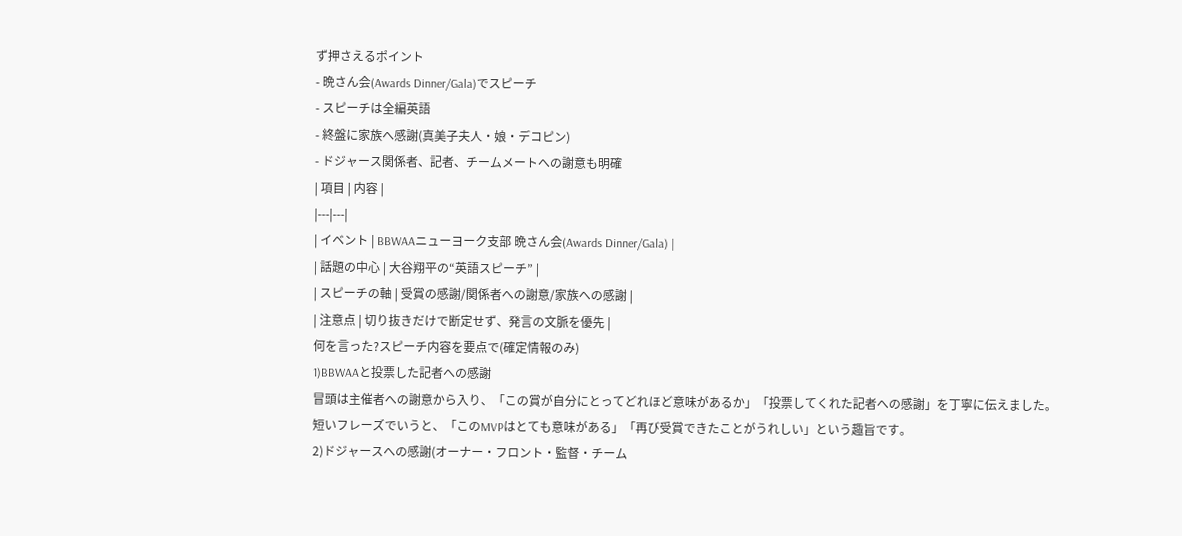ず押さえるポイント
- 晩さん会(Awards Dinner/Gala)でスピーチ
- スピーチは全編英語
- 終盤に家族へ感謝(真美子夫人・娘・デコピン)
- ドジャース関係者、記者、チームメートへの謝意も明確
| 項目 | 内容 |
|---|---|
| イベント | BBWAAニューヨーク支部 晩さん会(Awards Dinner/Gala) |
| 話題の中心 | 大谷翔平の“英語スピーチ” |
| スピーチの軸 | 受賞の感謝/関係者への謝意/家族への感謝 |
| 注意点 | 切り抜きだけで断定せず、発言の文脈を優先 |
何を言った?スピーチ内容を要点で(確定情報のみ)
1)BBWAAと投票した記者への感謝
冒頭は主催者への謝意から入り、「この賞が自分にとってどれほど意味があるか」「投票してくれた記者への感謝」を丁寧に伝えました。
短いフレーズでいうと、「このMVPはとても意味がある」「再び受賞できたことがうれしい」という趣旨です。
2)ドジャースへの感謝(オーナー・フロント・監督・チーム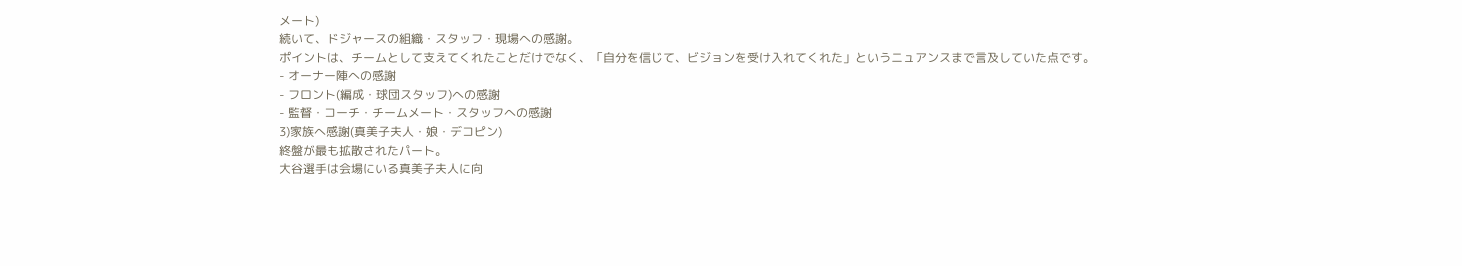メート)
続いて、ドジャースの組織・スタッフ・現場への感謝。
ポイントは、チームとして支えてくれたことだけでなく、「自分を信じて、ビジョンを受け入れてくれた」というニュアンスまで言及していた点です。
- オーナー陣への感謝
- フロント(編成・球団スタッフ)への感謝
- 監督・コーチ・チームメート・スタッフへの感謝
3)家族へ感謝(真美子夫人・娘・デコピン)
終盤が最も拡散されたパート。
大谷選手は会場にいる真美子夫人に向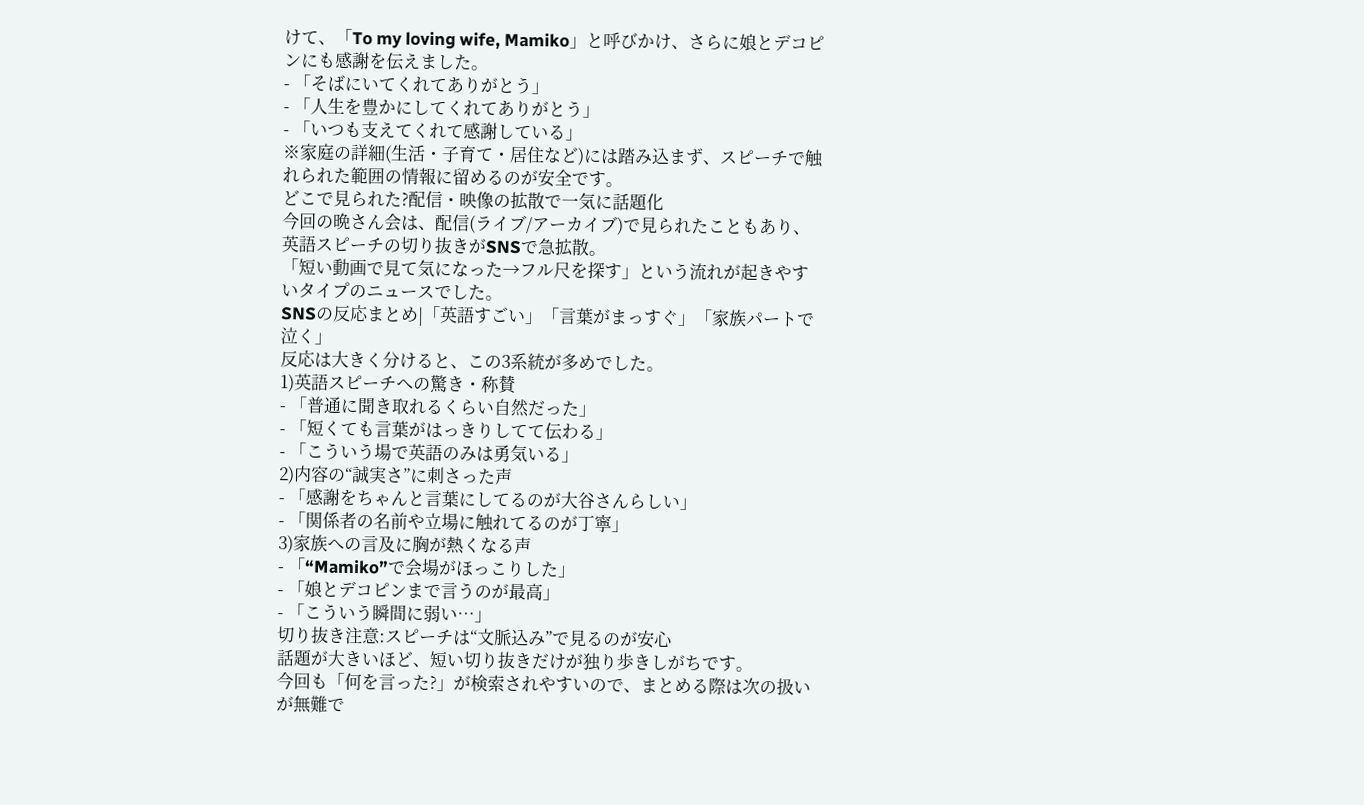けて、「To my loving wife, Mamiko」と呼びかけ、さらに娘とデコピンにも感謝を伝えました。
- 「そばにいてくれてありがとう」
- 「人生を豊かにしてくれてありがとう」
- 「いつも支えてくれて感謝している」
※家庭の詳細(生活・子育て・居住など)には踏み込まず、スピーチで触れられた範囲の情報に留めるのが安全です。
どこで見られた?配信・映像の拡散で一気に話題化
今回の晩さん会は、配信(ライブ/アーカイブ)で見られたこともあり、英語スピーチの切り抜きがSNSで急拡散。
「短い動画で見て気になった→フル尺を探す」という流れが起きやすいタイプのニュースでした。
SNSの反応まとめ|「英語すごい」「言葉がまっすぐ」「家族パートで泣く」
反応は大きく分けると、この3系統が多めでした。
1)英語スピーチへの驚き・称賛
- 「普通に聞き取れるくらい自然だった」
- 「短くても言葉がはっきりしてて伝わる」
- 「こういう場で英語のみは勇気いる」
2)内容の“誠実さ”に刺さった声
- 「感謝をちゃんと言葉にしてるのが大谷さんらしい」
- 「関係者の名前や立場に触れてるのが丁寧」
3)家族への言及に胸が熱くなる声
- 「“Mamiko”で会場がほっこりした」
- 「娘とデコピンまで言うのが最高」
- 「こういう瞬間に弱い…」
切り抜き注意:スピーチは“文脈込み”で見るのが安心
話題が大きいほど、短い切り抜きだけが独り歩きしがちです。
今回も「何を言った?」が検索されやすいので、まとめる際は次の扱いが無難で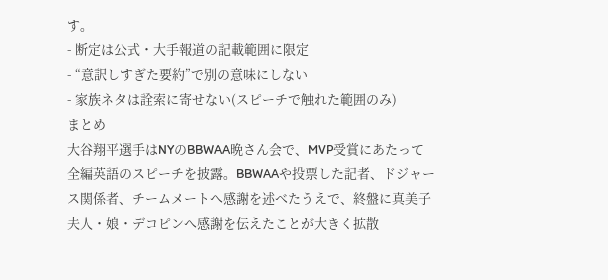す。
- 断定は公式・大手報道の記載範囲に限定
- “意訳しすぎた要約”で別の意味にしない
- 家族ネタは詮索に寄せない(スピーチで触れた範囲のみ)
まとめ
大谷翔平選手はNYのBBWAA晩さん会で、MVP受賞にあたって全編英語のスピーチを披露。BBWAAや投票した記者、ドジャース関係者、チームメートへ感謝を述べたうえで、終盤に真美子夫人・娘・デコピンへ感謝を伝えたことが大きく拡散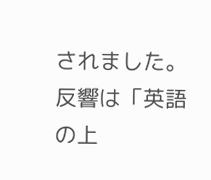されました。反響は「英語の上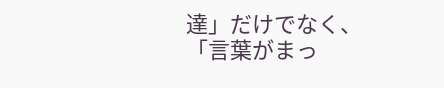達」だけでなく、「言葉がまっ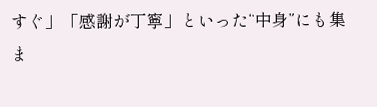すぐ」「感謝が丁寧」といった“中身”にも集ま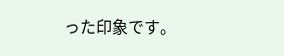った印象です。